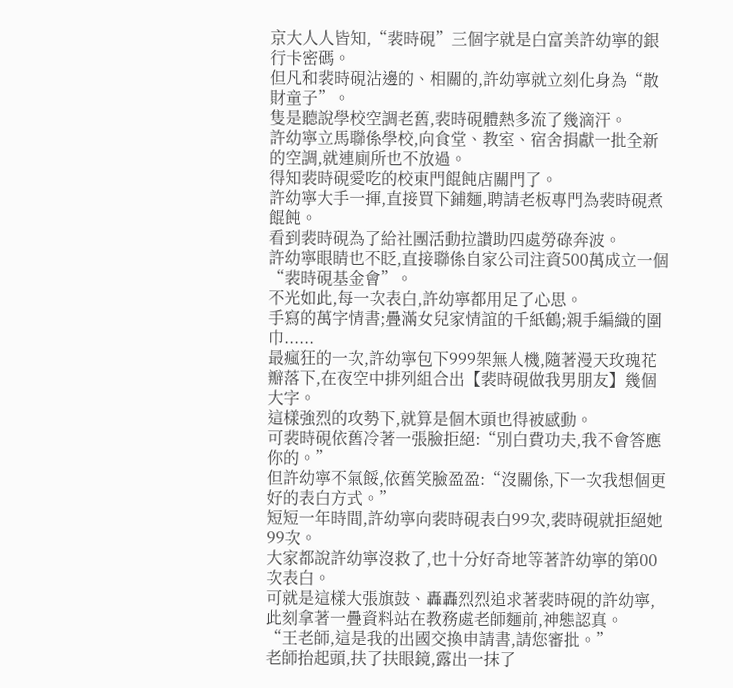京大人人皆知,“裴時硯”三個字就是白富美許幼寧的銀行卡密碼。
但凡和裴時硯沾邊的、相關的,許幼寧就立刻化身為“散財童子”。
隻是聽說學校空調老舊,裴時硯體熱多流了幾滴汗。
許幼寧立馬聯係學校,向食堂、教室、宿舍捐獻一批全新的空調,就連廁所也不放過。
得知裴時硯愛吃的校東門餛飩店關門了。
許幼寧大手一揮,直接買下鋪麵,聘請老板專門為裴時硯煮餛飩。
看到裴時硯為了給社團活動拉讚助四處勞碌奔波。
許幼寧眼睛也不眨,直接聯係自家公司注資500萬成立一個“裴時硯基金會”。
不光如此,每一次表白,許幼寧都用足了心思。
手寫的萬字情書;疊滿女兒家情誼的千紙鶴;親手編織的圍巾......
最瘋狂的一次,許幼寧包下999架無人機,隨著漫天玫瑰花瓣落下,在夜空中排列組合出【裴時硯做我男朋友】幾個大字。
這樣強烈的攻勢下,就算是個木頭也得被感動。
可裴時硯依舊冷著一張臉拒絕:“別白費功夫,我不會答應你的。”
但許幼寧不氣餒,依舊笑臉盈盈:“沒關係,下一次我想個更好的表白方式。”
短短一年時間,許幼寧向裴時硯表白99次,裴時硯就拒絕她99次。
大家都說許幼寧沒救了,也十分好奇地等著許幼寧的第00次表白。
可就是這樣大張旗鼓、轟轟烈烈追求著裴時硯的許幼寧,此刻拿著一疊資料站在教務處老師麵前,神態認真。
“王老師,這是我的出國交換申請書,請您審批。”
老師抬起頭,扶了扶眼鏡,露出一抹了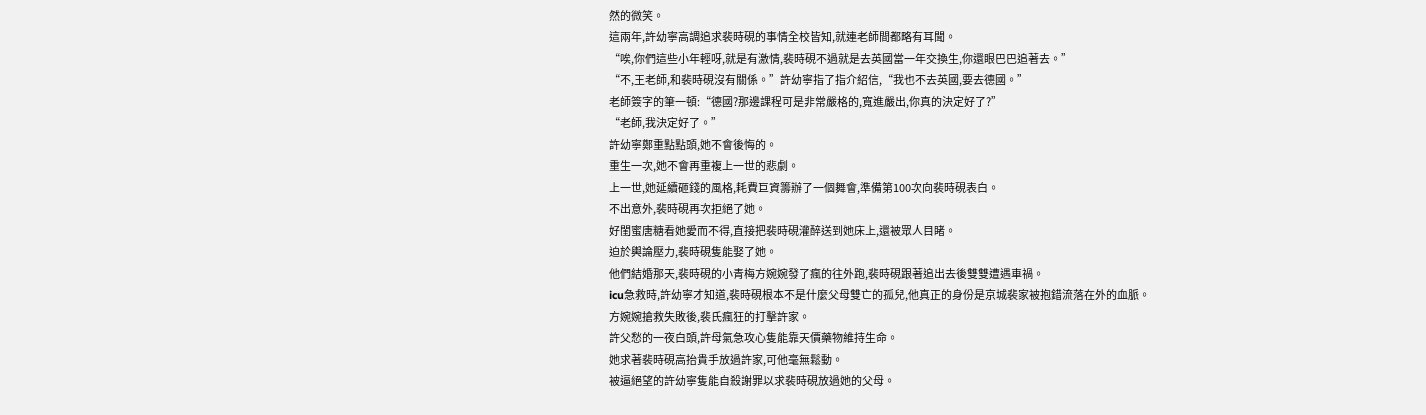然的微笑。
這兩年,許幼寧高調追求裴時硯的事情全校皆知,就連老師間都略有耳聞。
“唉,你們這些小年輕呀,就是有激情,裴時硯不過就是去英國當一年交換生,你還眼巴巴追著去。”
“不,王老師,和裴時硯沒有關係。”許幼寧指了指介紹信,“我也不去英國,要去德國。”
老師簽字的筆一頓:“德國?那邊課程可是非常嚴格的,寬進嚴出,你真的決定好了?”
“老師,我決定好了。”
許幼寧鄭重點點頭,她不會後悔的。
重生一次,她不會再重複上一世的悲劇。
上一世,她延續砸錢的風格,耗費巨資籌辦了一個舞會,準備第100次向裴時硯表白。
不出意外,裴時硯再次拒絕了她。
好閨蜜唐糖看她愛而不得,直接把裴時硯灌醉送到她床上,還被眾人目睹。
迫於輿論壓力,裴時硯隻能娶了她。
他們結婚那天,裴時硯的小青梅方婉婉發了瘋的往外跑,裴時硯跟著追出去後雙雙遭遇車禍。
icu急救時,許幼寧才知道,裴時硯根本不是什麼父母雙亡的孤兒,他真正的身份是京城裴家被抱錯流落在外的血脈。
方婉婉搶救失敗後,裴氏瘋狂的打擊許家。
許父愁的一夜白頭,許母氣急攻心隻能靠天價藥物維持生命。
她求著裴時硯高抬貴手放過許家,可他毫無鬆動。
被逼絕望的許幼寧隻能自殺謝罪以求裴時硯放過她的父母。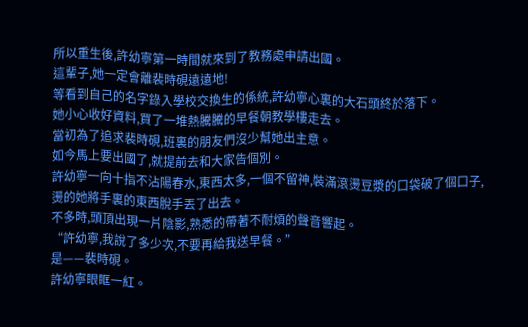所以重生後,許幼寧第一時間就來到了教務處申請出國。
這輩子,她一定會離裴時硯遠遠地!
等看到自己的名字錄入學校交換生的係統,許幼寧心裏的大石頭終於落下。
她小心收好資料,買了一堆熱騰騰的早餐朝教學樓走去。
當初為了追求裴時硯,班裏的朋友們沒少幫她出主意。
如今馬上要出國了,就提前去和大家告個別。
許幼寧一向十指不沾陽春水,東西太多,一個不留神,裝滿滾燙豆漿的口袋破了個口子,燙的她將手裏的東西脫手丟了出去。
不多時,頭頂出現一片陰影,熟悉的帶著不耐煩的聲音響起。
“許幼寧,我說了多少次,不要再給我送早餐。”
是——裴時硯。
許幼寧眼眶一紅。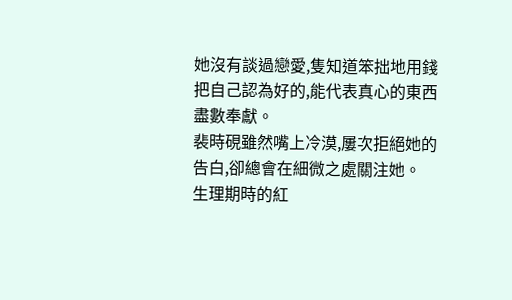她沒有談過戀愛,隻知道笨拙地用錢把自己認為好的,能代表真心的東西盡數奉獻。
裴時硯雖然嘴上冷漠,屢次拒絕她的告白,卻總會在細微之處關注她。
生理期時的紅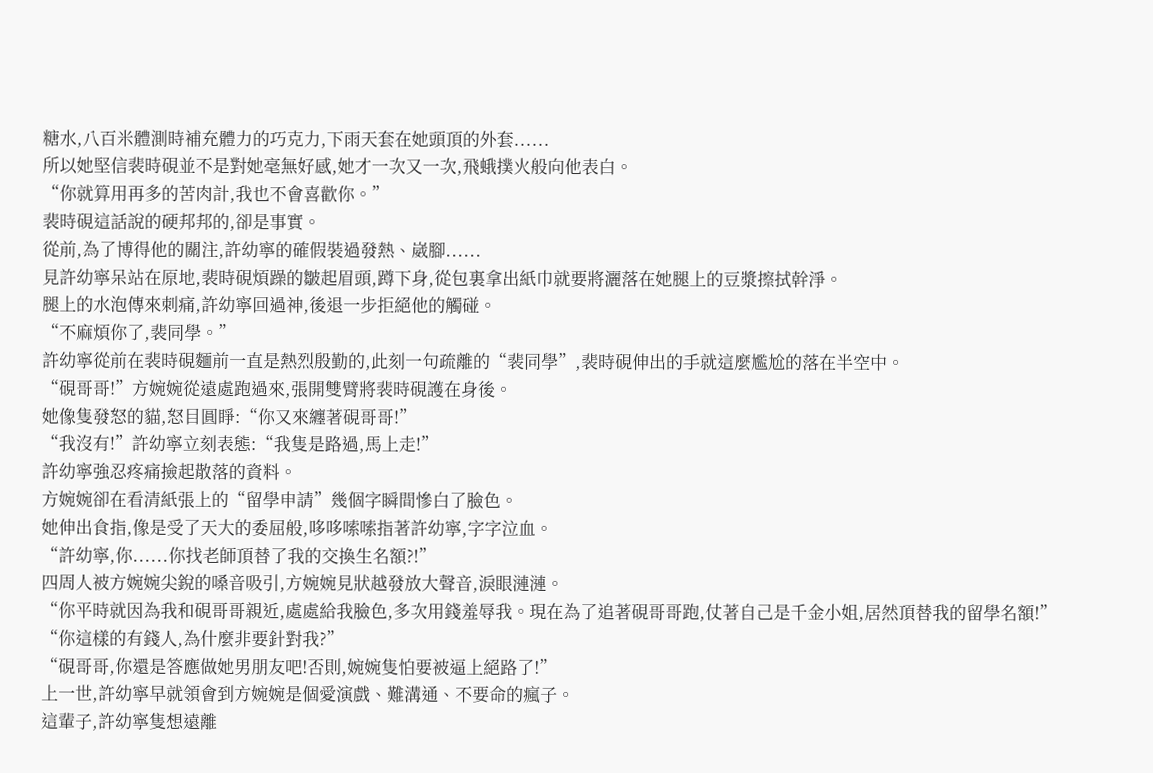糖水,八百米體測時補充體力的巧克力,下雨天套在她頭頂的外套......
所以她堅信裴時硯並不是對她毫無好感,她才一次又一次,飛蛾撲火般向他表白。
“你就算用再多的苦肉計,我也不會喜歡你。”
裴時硯這話說的硬邦邦的,卻是事實。
從前,為了博得他的關注,許幼寧的確假裝過發熱、崴腳......
見許幼寧呆站在原地,裴時硯煩躁的皺起眉頭,蹲下身,從包裏拿出紙巾就要將灑落在她腿上的豆漿擦拭幹淨。
腿上的水泡傳來刺痛,許幼寧回過神,後退一步拒絕他的觸碰。
“不麻煩你了,裴同學。”
許幼寧從前在裴時硯麵前一直是熱烈殷勤的,此刻一句疏離的“裴同學”,裴時硯伸出的手就這麼尷尬的落在半空中。
“硯哥哥!”方婉婉從遠處跑過來,張開雙臂將裴時硯護在身後。
她像隻發怒的貓,怒目圓睜:“你又來纏著硯哥哥!”
“我沒有!”許幼寧立刻表態:“我隻是路過,馬上走!”
許幼寧強忍疼痛撿起散落的資料。
方婉婉卻在看清紙張上的“留學申請”幾個字瞬間慘白了臉色。
她伸出食指,像是受了天大的委屈般,哆哆嗦嗦指著許幼寧,字字泣血。
“許幼寧,你......你找老師頂替了我的交換生名額?!”
四周人被方婉婉尖銳的嗓音吸引,方婉婉見狀越發放大聲音,淚眼漣漣。
“你平時就因為我和硯哥哥親近,處處給我臉色,多次用錢羞辱我。現在為了追著硯哥哥跑,仗著自己是千金小姐,居然頂替我的留學名額!”
“你這樣的有錢人,為什麼非要針對我?”
“硯哥哥,你還是答應做她男朋友吧!否則,婉婉隻怕要被逼上絕路了!”
上一世,許幼寧早就領會到方婉婉是個愛演戲、難溝通、不要命的瘋子。
這輩子,許幼寧隻想遠離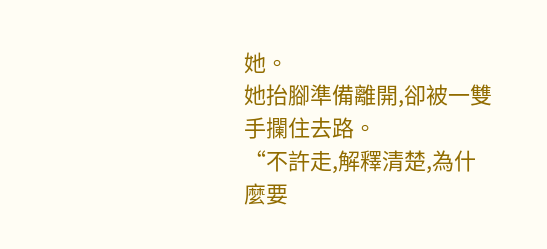她。
她抬腳準備離開,卻被一雙手攔住去路。
“不許走,解釋清楚,為什麼要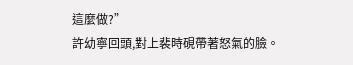這麼做?”
許幼寧回頭,對上裴時硯帶著怒氣的臉。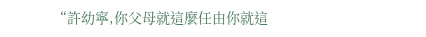“許幼寧,你父母就這麼任由你就這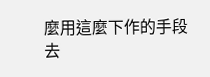麼用這麼下作的手段去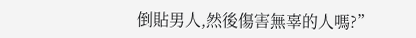倒貼男人,然後傷害無辜的人嗎?”